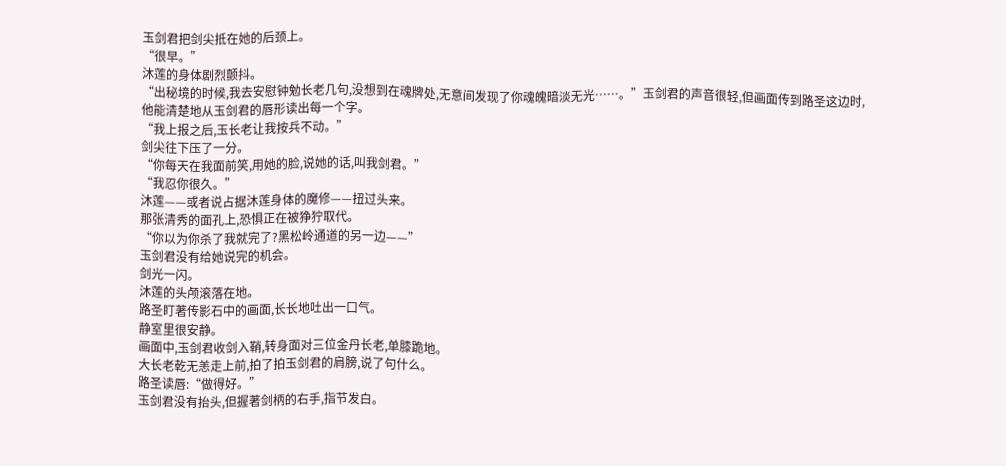玉剑君把剑尖抵在她的后颈上。
“很早。”
沐莲的身体剧烈颤抖。
“出秘境的时候,我去安慰钟勉长老几句,没想到在魂牌处,无意间发现了你魂魄暗淡无光……。”玉剑君的声音很轻,但画面传到路圣这边时,他能清楚地从玉剑君的唇形读出每一个字。
“我上报之后,玉长老让我按兵不动。”
剑尖往下压了一分。
“你每天在我面前笑,用她的脸,说她的话,叫我剑君。”
“我忍你很久。”
沐莲——或者说占据沐莲身体的魔修——扭过头来。
那张清秀的面孔上,恐惧正在被狰狞取代。
“你以为你杀了我就完了?黑松岭通道的另一边——”
玉剑君没有给她说完的机会。
剑光一闪。
沐莲的头颅滚落在地。
路圣盯著传影石中的画面,长长地吐出一口气。
静室里很安静。
画面中,玉剑君收剑入鞘,转身面对三位金丹长老,单膝跪地。
大长老乾无恙走上前,拍了拍玉剑君的肩膀,说了句什么。
路圣读唇:“做得好。”
玉剑君没有抬头,但握著剑柄的右手,指节发白。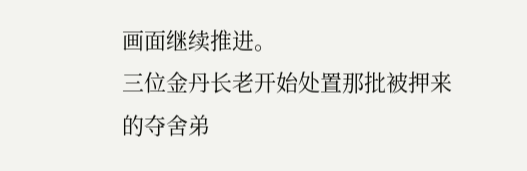画面继续推进。
三位金丹长老开始处置那批被押来的夺舍弟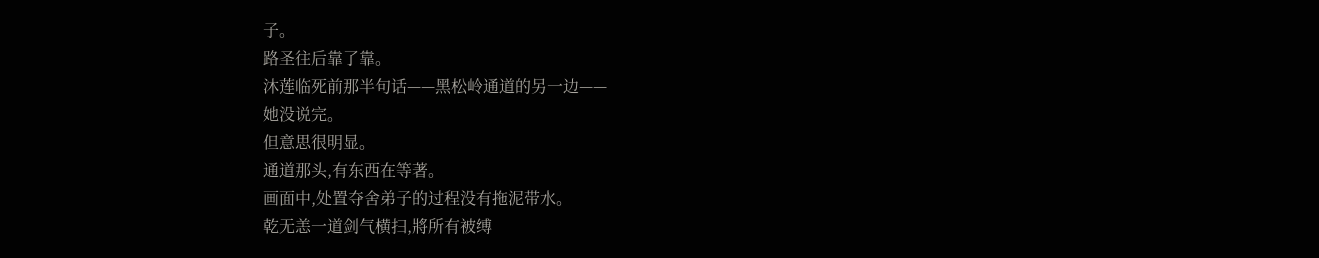子。
路圣往后靠了靠。
沐莲临死前那半句话——黑松岭通道的另一边——
她没说完。
但意思很明显。
通道那头,有东西在等著。
画面中,处置夺舍弟子的过程没有拖泥带水。
乾无恙一道剑气横扫,將所有被缚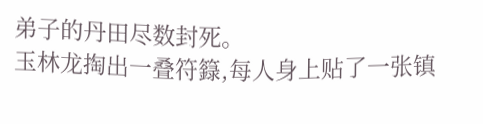弟子的丹田尽数封死。
玉林龙掏出一叠符籙,每人身上贴了一张镇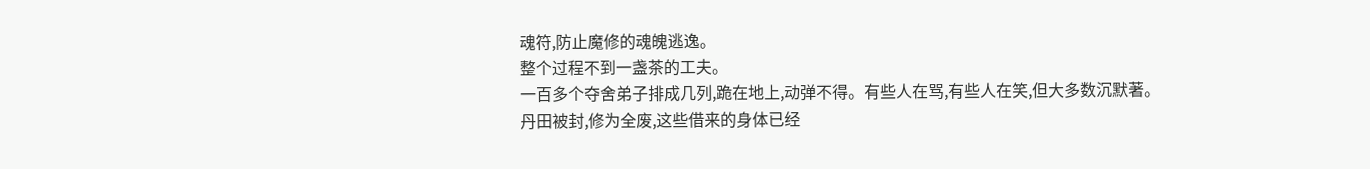魂符,防止魔修的魂魄逃逸。
整个过程不到一盏茶的工夫。
一百多个夺舍弟子排成几列,跪在地上,动弹不得。有些人在骂,有些人在笑,但大多数沉默著。
丹田被封,修为全废,这些借来的身体已经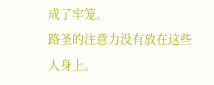成了牢笼。
路圣的注意力没有放在这些人身上。